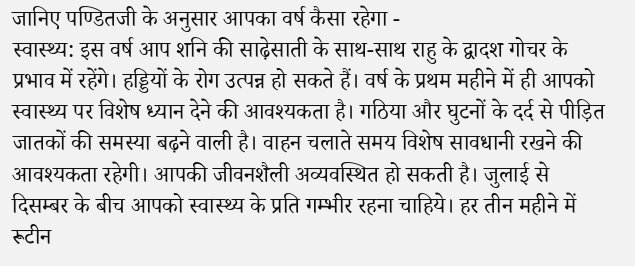जानिए पण्डितजी के अनुसार आपका वर्ष कैसा रहेगा -
स्वास्थ्य: इस वर्ष आप शनि की साढ़ेसाती के साथ-साथ राहु के द्वादश गोचर के प्रभाव में रहेंगे। हड्डियों के रोग उत्पन्न हो सकते हैं। वर्ष के प्रथम महीने में ही आपको स्वास्थ्य पर विशेष ध्यान देने की आवश्यकता है। गठिया और घुटनों के दर्द से पीड़ित जातकों की समस्या बढ़ने वाली है। वाहन चलाते समय विशेष सावधानी रखने की आवश्यकता रहेगी। आपकी जीवनशैली अव्यवस्थित हो सकती है। जुलाई से दिसम्बर के बीच आपको स्वास्थ्य के प्रति गम्भीर रहना चाहिये। हर तीन महीने में रूटीन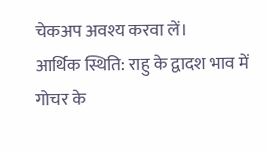चेकअप अवश्य करवा लें।
आर्थिक स्थिति: राहु के द्वादश भाव में गोचर के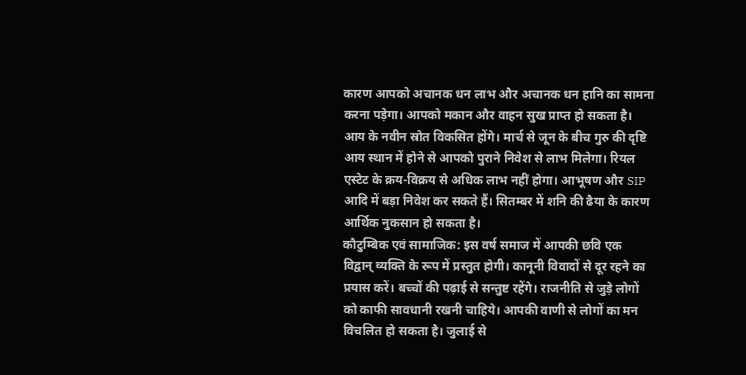कारण आपको अचानक धन लाभ और अचानक धन हानि का सामना करना पड़ेगा। आपको मकान और वाहन सुख प्राप्त हो सकता है। आय के नवीन स्रोत विकसित होंगे। मार्च से जून के बीच गुरु की दृष्टि आय स्थान में होने से आपको पुराने निवेश से लाभ मिलेगा। रियल एस्टेट के क्रय-विक्रय से अधिक लाभ नहीं होगा। आभूषण और SIP आदि में बड़ा निवेश कर सकते हैं। सितम्बर में शनि की ढैया के कारण आर्थिक नुकसान हो सकता है।
कौटुम्बिक एवं सामाजिक: इस वर्ष समाज में आपकी छवि एक विद्वान् व्यक्ति के रूप में प्रस्तुत होगी। कानूनी विवादों से दूर रहने का प्रयास करें। बच्चों की पढ़ाई से सन्तुष्ट रहेंगे। राजनीति से जुड़े लोगों को काफी सावधानी रखनी चाहिये। आपकी वाणी से लोगों का मन विचलित हो सकता है। जुलाई से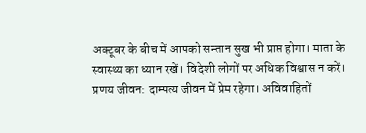अक्टूबर के बीच में आपको सन्तान सुख भी प्राप्त होगा। माता के स्वास्थ्य का ध्यान रखें। विदेशी लोगों पर अधिक विश्वास न करें।
प्रणय जीवन: दाम्पत्य जीवन में प्रेम रहेगा। अविवाहितों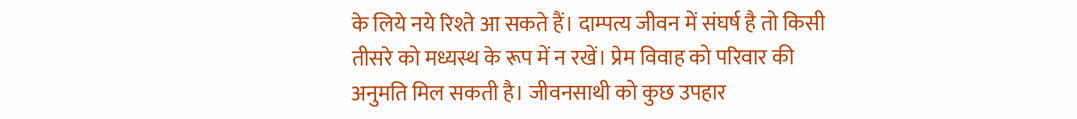के लिये नये रिश्ते आ सकते हैं। दाम्पत्य जीवन में संघर्ष है तो किसी तीसरे को मध्यस्थ के रूप में न रखें। प्रेम विवाह को परिवार की अनुमति मिल सकती है। जीवनसाथी को कुछ उपहार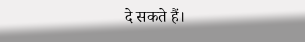दे सकते हैं।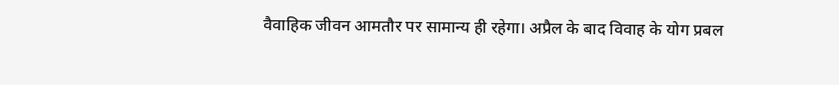वैवाहिक जीवन आमतौर पर सामान्य ही रहेगा। अप्रैल के बाद विवाह के योग प्रबल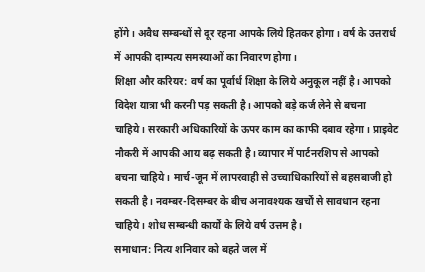होंगे। अवैध सम्बन्धों से दूर रहना आपके लिये हितकर होगा। वर्ष के उत्तरार्ध में आपकी दाम्पत्य समस्याओं का निवारण होगा।
शिक्षा और करियर: वर्ष का पूर्वार्ध शिक्षा के लिये अनुकूल नहीं है। आपको विदेश यात्रा भी करनी पड़ सकती है। आपको बड़े कर्ज लेने से बचना चाहिये। सरकारी अधिकारियों के ऊपर काम का काफी दबाव रहेगा। प्राइवेट नौकरी में आपकी आय बढ़ सकती है। व्यापार में पार्टनरशिप से आपको बचना चाहिये। मार्च-जून में लापरवाही से उच्चाधिकारियों से बहसबाजी हो सकती है। नवम्बर-दिसम्बर के बीच अनावश्यक खर्चों से सावधान रहना चाहिये। शोध सम्बन्धी कार्यों के लिये वर्ष उत्तम है।
समाधान: नित्य शनिवार को बहते जल में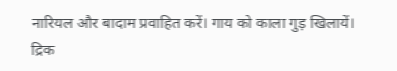नारियल और बादाम प्रवाहित करें। गाय को काला गुड़ खिलायें।
द्रिक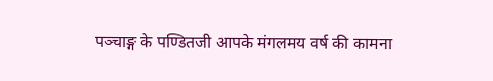पञ्चाङ्ग के पण्डितजी आपके मंगलमय वर्ष की कामना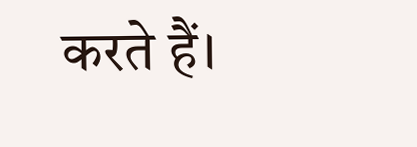करते हैं।